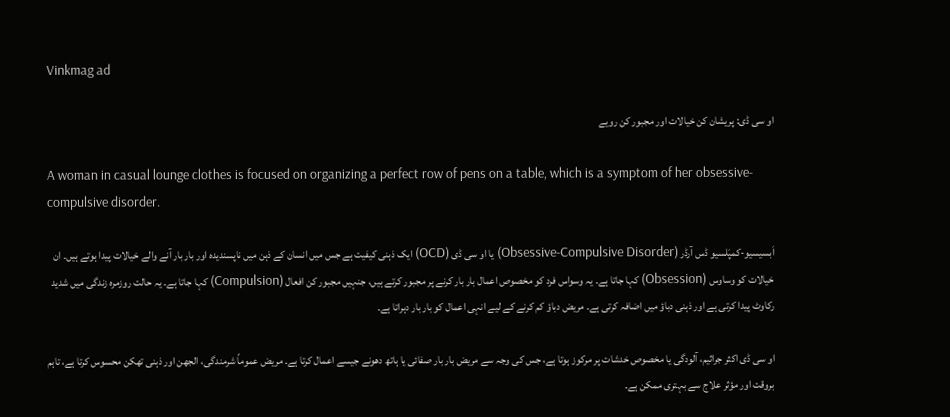Vinkmag ad

او سی ڈی: پریشان کن خیالات اور مجبور کن رویے

A woman in casual lounge clothes is focused on organizing a perfect row of pens on a table, which is a symptom of her obsessive-compulsive disorder.

اَبسیسیو-کمپَلسیو ڈس آرڈر (Obsessive-Compulsive Disorder) یا او سی ڈی (OCD) ایک ذہنی کیفیت ہے جس میں انسان کے ذہن میں ناپسندیدہ اور بار بار آنے والے خیالات پیدا ہوتے ہیں۔ ان خیالات کو وساوس (Obsession) کہا جاتا ہے۔ یہ وسواس فرد کو مخصوص اعمال بار بار کرنے پر مجبور کرتے ہیں، جنہیں مجبور کن افعال (Compulsion) کہا جاتا ہے۔ یہ حالت روزمرہ زندگی میں شدید رکاوٹ پیدا کرتی ہے اور ذہنی دباؤ میں اضافہ کرتی ہے۔ مریض دباؤ کم کرنے کے لیے انہی اعمال کو بار بار دہراتا ہے۔

او سی ڈی اکثر جراثیم، آلودگی یا مخصوص خدشات پر مرکوز ہوتا ہے، جس کی وجہ سے مریض بار بار صفائی یا ہاتھ دھونے جیسے اعمال کرتا ہے۔ مریض عموماً شرمندگی، الجھن اور ذہنی تھکن محسوس کرتا ہے، تاہم بروقت اور مؤثر علاج سے بہتری ممکن ہے۔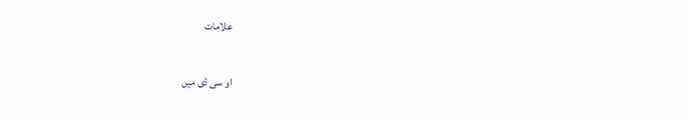علامات

او سی ڈی میں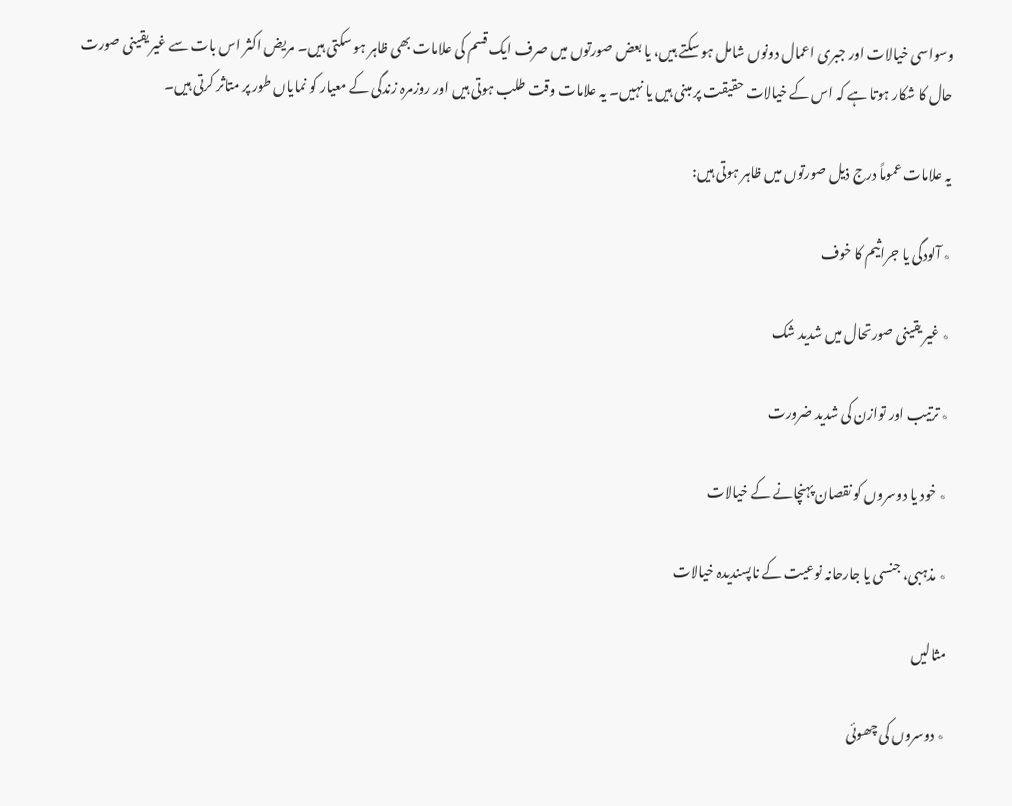وسواسی خیالات اور جبری اعمال دونوں شامل ہو سکتے ہیں، یا بعض صورتوں میں صرف ایک قسم کی علامات بھی ظاہر ہو سکتی ہیں۔ مریض اکثر اس بات سے غیر یقینی صورت حال کا شکار ہوتا ہے کہ اس کے خیالات حقیقت پر مبنی ہیں یا نہیں۔ یہ علامات وقت طلب ہوتی ہیں اور روزمرہ زندگی کے معیار کو نمایاں طور پر متاثر کرتی ہیں۔

یہ علامات عموماً درج ذیل صورتوں میں ظاہر ہوتی ہیں:

٭ آلودگی یا جراثیم کا خوف

٭ غیر یقینی صورتحال میں شدید شک

٭ ترتیب اور توازن کی شدید ضرورت

٭ خود یا دوسروں کو نقصان پہنچانے کے خیالات

٭ مذہبی، جنسی یا جارحانہ نوعیت کے ناپسندیدہ خیالات

مثالیں

٭ دوسروں کی چھوئی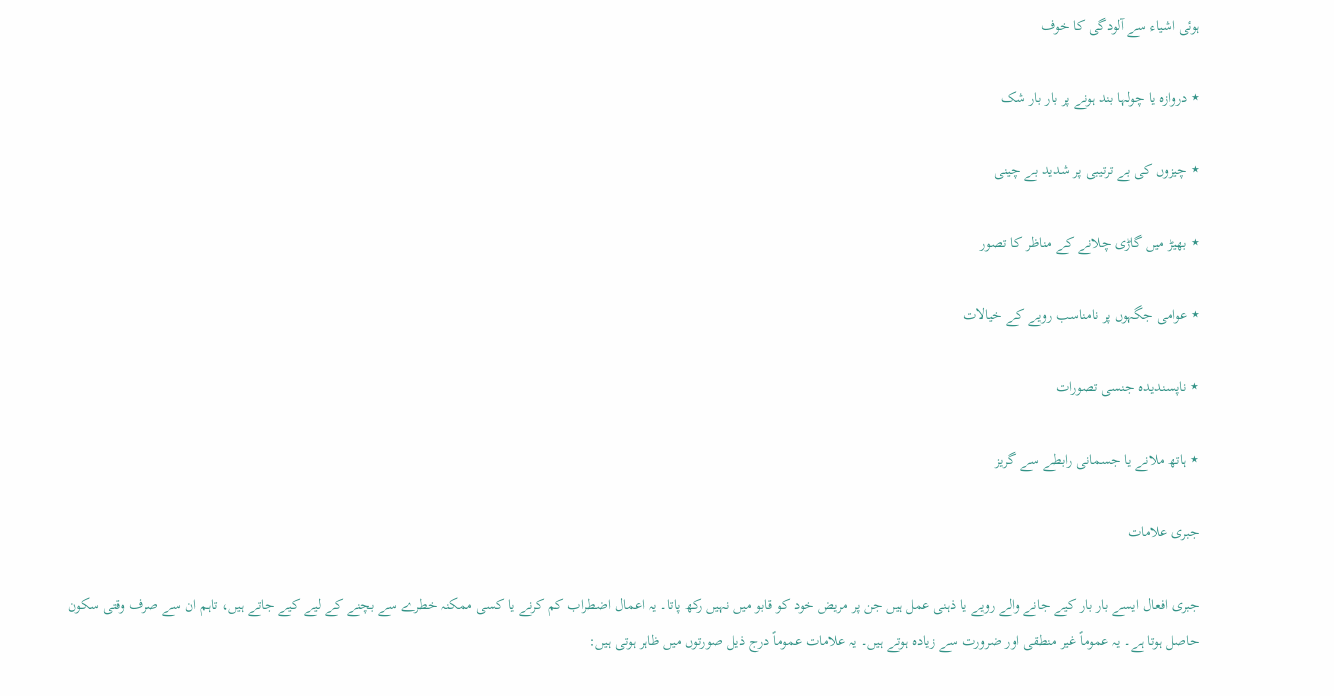ہوئی اشیاء سے آلودگی کا خوف

٭ دروازہ یا چولہا بند ہونے پر بار بار شک

٭ چیزوں کی بے ترتیبی پر شدید بے چینی

٭ بھیڑ میں گاڑی چلانے کے مناظر کا تصور

٭ عوامی جگہوں پر نامناسب رویے کے خیالات

٭ ناپسندیدہ جنسی تصورات

٭ ہاتھ ملانے یا جسمانی رابطے سے گریز

جبری علامات

جبری افعال ایسے بار بار کیے جانے والے رویے یا ذہنی عمل ہیں جن پر مریض خود کو قابو میں نہیں رکھ پاتا۔ یہ اعمال اضطراب کم کرنے یا کسی ممکنہ خطرے سے بچنے کے لیے کیے جاتے ہیں، تاہم ان سے صرف وقتی سکون حاصل ہوتا ہے۔ یہ عموماً غیر منطقی اور ضرورت سے زیادہ ہوتے ہیں۔ یہ علامات عموماً درج ذیل صورتوں میں ظاہر ہوتی ہیں: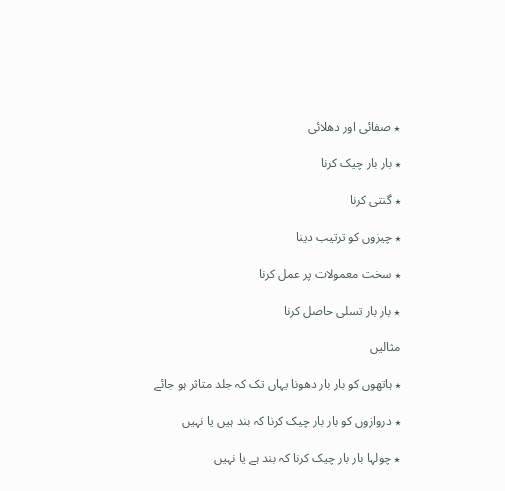٭ صفائی اور دھلائی

٭ بار بار چیک کرنا

٭ گنتی کرنا

٭ چیزوں کو ترتیب دینا

٭ سخت معمولات پر عمل کرنا

٭ بار بار تسلی حاصل کرنا

مثالیں

٭ ہاتھوں کو بار بار دھونا یہاں تک کہ جلد متاثر ہو جائے

٭ دروازوں کو بار بار چیک کرنا کہ بند ہیں یا نہیں

٭ چولہا بار بار چیک کرنا کہ بند ہے یا نہیں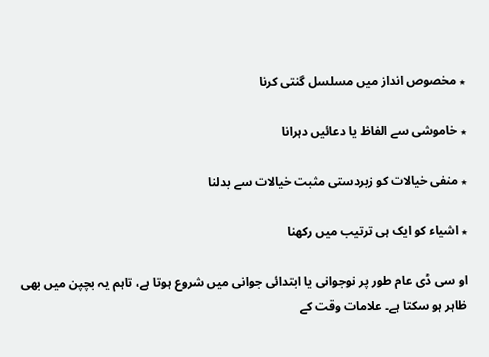٭ مخصوص انداز میں مسلسل گنتی کرنا

٭ خاموشی سے الفاظ یا دعائیں دہرانا

٭ منفی خیالات کو زبردستی مثبت خیالات سے بدلنا

٭ اشیاء کو ایک ہی ترتیب میں رکھنا

او سی ڈی عام طور پر نوجوانی یا ابتدائی جوانی میں شروع ہوتا ہے، تاہم یہ بچپن میں بھی ظاہر ہو سکتا ہے۔ علامات وقت کے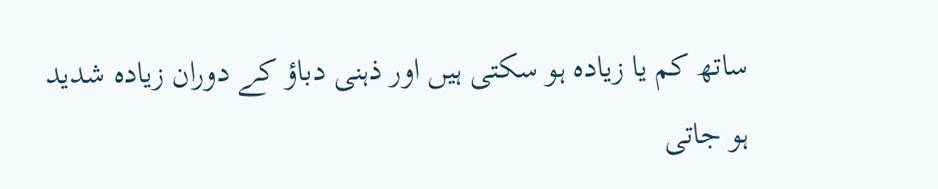ساتھ کم یا زیادہ ہو سکتی ہیں اور ذہنی دباؤ کے دوران زیادہ شدید ہو جاتی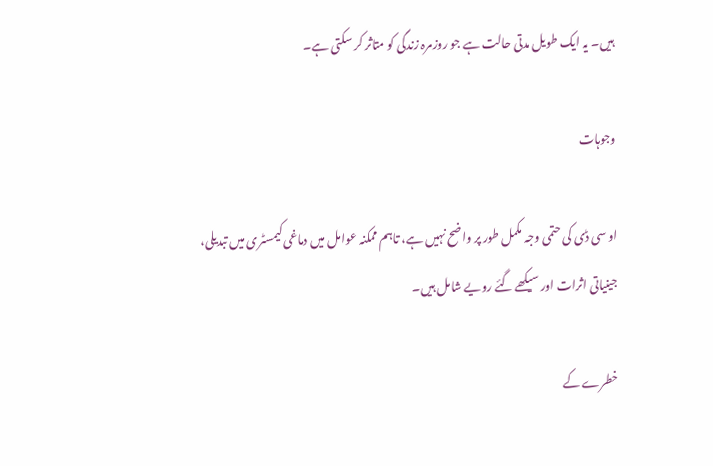ہیں۔ یہ ایک طویل مدتی حالت ہے جو روزمرہ زندگی کو متاثر کر سکتی ہے۔

وجوہات

او سی ڈی کی حتمی وجہ مکمل طور پر واضح نہیں ہے، تاہم ممکنہ عوامل میں دماغی کیمسٹری میں تبدیلی، جینیاتی اثرات اور سیکھے گئے رویے شامل ہیں۔

خطرے کے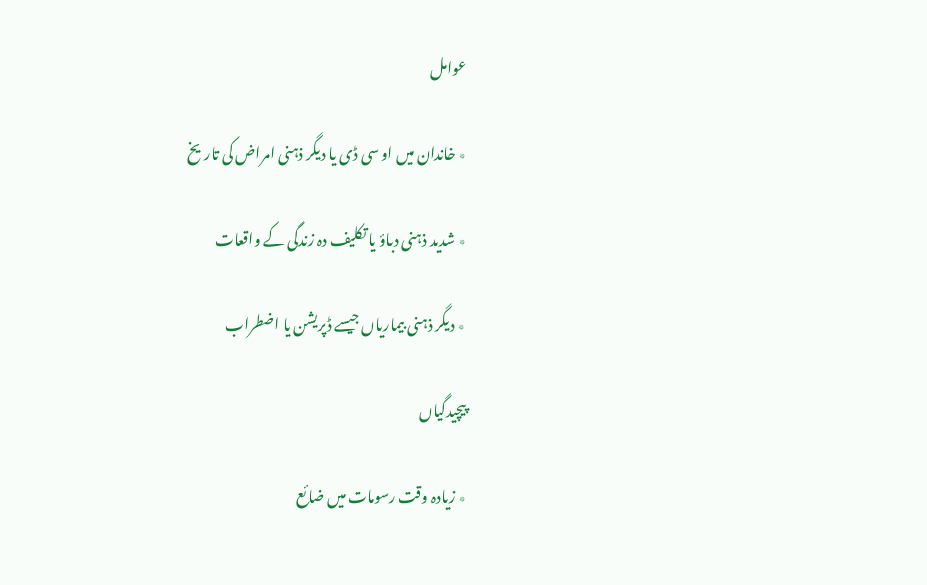عوامل

٭ خاندان میں او سی ڈی یا دیگر ذہنی امراض کی تاریخ

٭ شدید ذہنی دباؤ یا تکلیف دہ زندگی کے واقعات

٭ دیگر ذہنی بیماریاں جیسے ڈپریشن یا اضطراب

پیچیدگیاں

٭ زیادہ وقت رسومات میں ضائع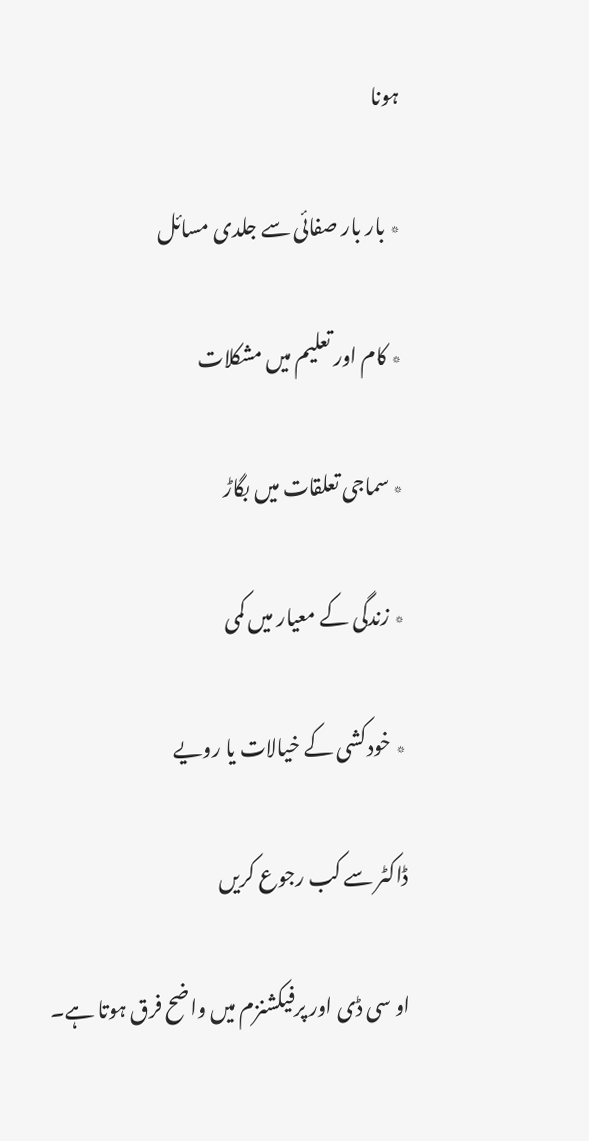ہونا

٭ بار بار صفائی سے جلدی مسائل

٭ کام اور تعلیم میں مشکلات

٭ سماجی تعلقات میں بگاڑ

٭ زندگی کے معیار میں کمی

٭ خودکشی کے خیالات یا رویے

ڈاکٹر سے کب رجوع کریں

او سی ڈی اور پرفیکشنزم میں واضح فرق ہوتا ہے۔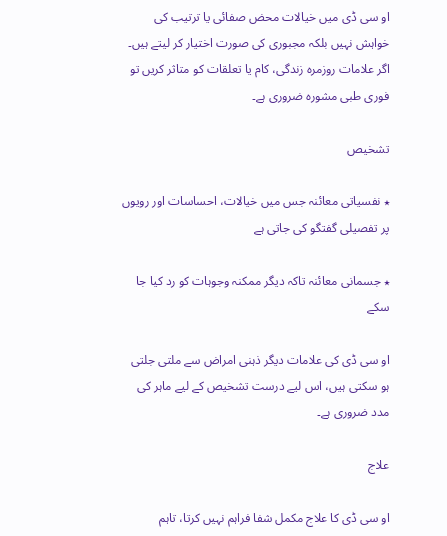او سی ڈی میں خیالات محض صفائی یا ترتیب کی خواہش نہیں بلکہ مجبوری کی صورت اختیار کر لیتے ہیں۔ اگر علامات روزمرہ زندگی، کام یا تعلقات کو متاثر کریں تو فوری طبی مشورہ ضروری ہے۔

تشخیص

٭ نفسیاتی معائنہ جس میں خیالات، احساسات اور رویوں پر تفصیلی گفتگو کی جاتی ہے

٭ جسمانی معائنہ تاکہ دیگر ممکنہ وجوہات کو رد کیا جا سکے

او سی ڈی کی علامات دیگر ذہنی امراض سے ملتی جلتی ہو سکتی ہیں، اس لیے درست تشخیص کے لیے ماہر کی مدد ضروری ہے۔

علاج

او سی ڈی کا علاج مکمل شفا فراہم نہیں کرتا، تاہم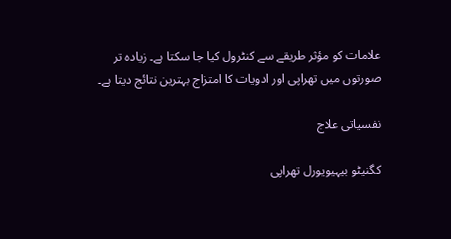علامات کو مؤثر طریقے سے کنٹرول کیا جا سکتا ہے۔ زیادہ تر صورتوں میں تھراپی اور ادویات کا امتزاج بہترین نتائج دیتا ہے۔

نفسیاتی علاج

کگنیٹو بیہیویورل تھراپی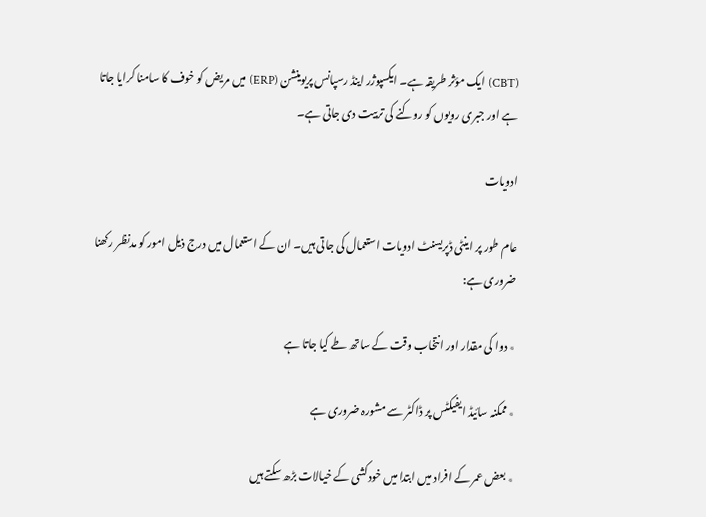(CBT) ایک مؤثر طریقہ ہے۔ ایکسپوژر اینڈ رسپانس پریوینشن (ERP) میں مریض کو خوف کا سامنا کرایا جاتا ہے اور جبری رویوں کو روکنے کی تربیت دی جاتی ہے۔

ادویات

عام طور پر اینٹی ڈپریسنٹ ادویات استعمال کی جاتی ہیں۔ ان کے استعمال میں درج ذیل امور کو مدنظر رکھنا ضروری ہے:

٭ دوا کی مقدار اور انتخاب وقت کے ساتھ طے کیا جاتا ہے

٭ ممکنہ سائیڈ ایفیکٹس پر ڈاکٹر سے مشورہ ضروری ہے

٭ بعض عمر کے افراد میں ابتدا میں خودکشی کے خیالات بڑھ سکتے ہیں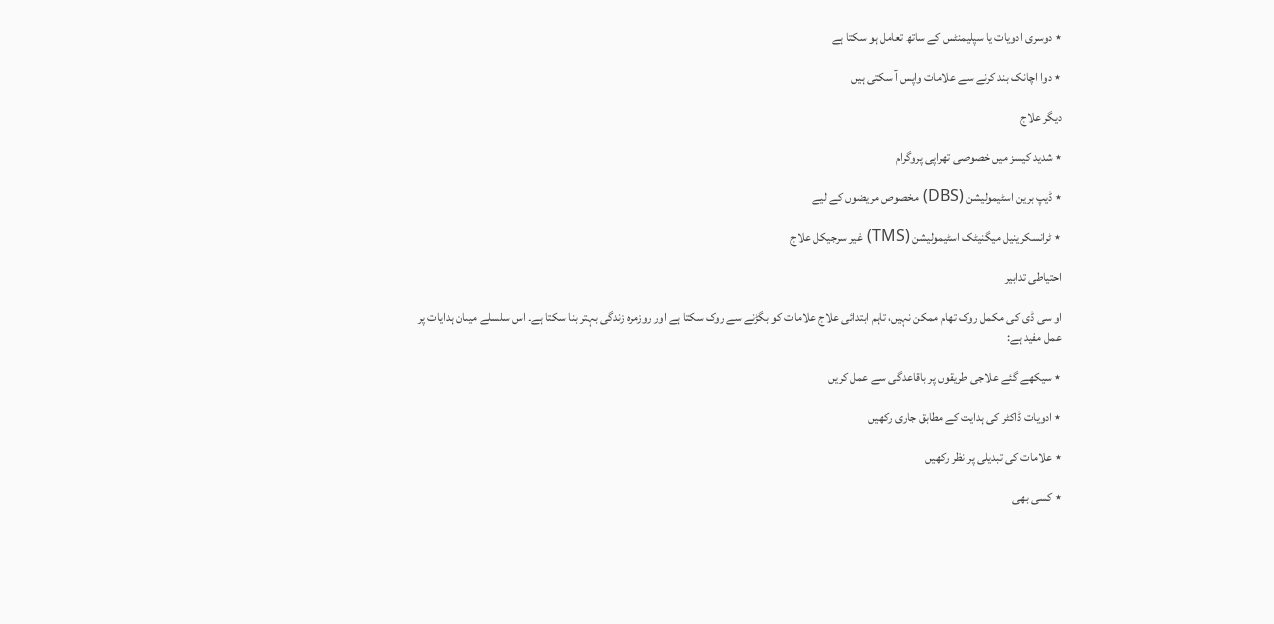٭ دوسری ادویات یا سپلیمنٹس کے ساتھ تعامل ہو سکتا ہے

٭ دوا اچانک بند کرنے سے علامات واپس آ سکتی ہیں

دیگر علاج

٭ شدید کیسز میں خصوصی تھراپی پروگرام

٭ ڈیپ برین اسٹیمولیشن (DBS) مخصوص مریضوں کے لیے

٭ ٹرانسکرینیل میگنیٹک اسٹیمولیشن (TMS) غیر سرجیکل علاج

احتیاطی تدابیر

او سی ڈی کی مکمل روک تھام ممکن نہیں، تاہم ابتدائی علاج علامات کو بگڑنے سے روک سکتا ہے اور روزمرہ زندگی بہتر بنا سکتا ہے۔ اس سلسلے میںان ہدایات پر عمل مفید ہے:

٭ سیکھے گئے علاجی طریقوں پر باقاعدگی سے عمل کریں

٭ ادویات ڈاکٹر کی ہدایت کے مطابق جاری رکھیں

٭ علامات کی تبدیلی پر نظر رکھیں

٭ کسی بھی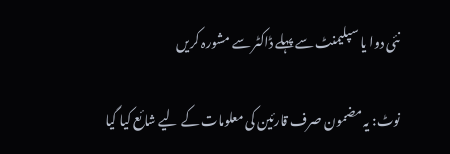نئی دوا یا سپلیمنٹ سے پہلے ڈاکٹر سے مشورہ کریں

نوٹ: یہ مضمون صرف قارئین کی معلومات کے لیے شائع کیا گیا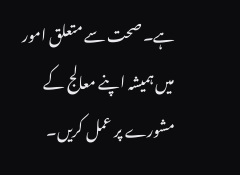ہے۔ صحت سے متعلق امور میں ہمیشہ اپنے معالج کے مشورے پر عمل کریں۔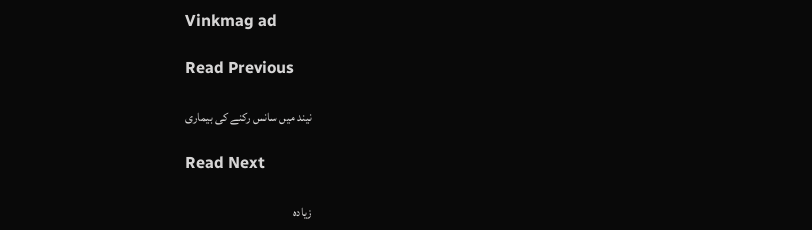Vinkmag ad

Read Previous

نیند میں سانس رکنے کی بیماری

Read Next

زیادہ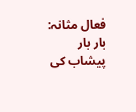فعال مثانہ: بار بار پیشاب کی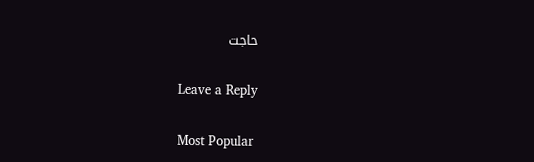حاجت

Leave a Reply

Most Popular